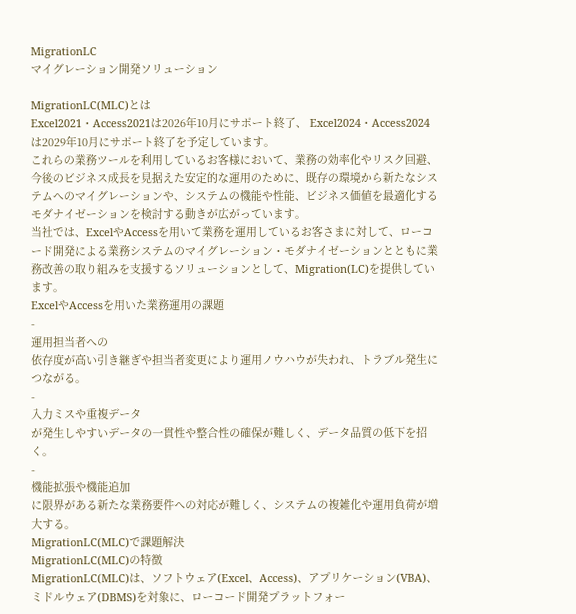MigrationLC
マイグレーション開発ソリューション

MigrationLC(MLC)とは
Excel2021・Access2021は2026年10月にサポート終了、 Excel2024・Access2024は2029年10月にサポート終了を予定しています。
これらの業務ツールを利用しているお客様において、業務の効率化やリスク回避、今後のビジネス成長を見据えた安定的な運用のために、既存の環境から新たなシステムへのマイグレーションや、システムの機能や性能、ビジネス価値を最適化するモダナイゼーションを検討する動きが広がっています。
当社では、ExcelやAccessを用いて業務を運用しているお客さまに対して、ローコード開発による業務システムのマイグレーション・モダナイゼーションとともに業務改善の取り組みを支援するソリューションとして、Migration(LC)を提供しています。
ExcelやAccessを用いた業務運用の課題
-
運用担当者への
依存度が高い引き継ぎや担当者変更により運用ノウハウが失われ、トラブル発生につながる。
-
入力ミスや重複データ
が発生しやすいデータの一貫性や整合性の確保が難しく、データ品質の低下を招く。
-
機能拡張や機能追加
に限界がある新たな業務要件への対応が難しく、システムの複雑化や運用負荷が増大する。
MigrationLC(MLC)で課題解決
MigrationLC(MLC)の特徴
MigrationLC(MLC)は、ソフトウェア(Excel、Access)、アプリケーション(VBA)、ミドルウェア(DBMS)を対象に、ローコード開発プラットフォー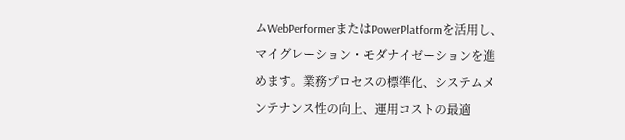ムWebPerformerまたはPowerPlatformを活用し、マイグレーション・モダナイゼーションを進めます。業務プロセスの標準化、システムメンテナンス性の向上、運用コストの最適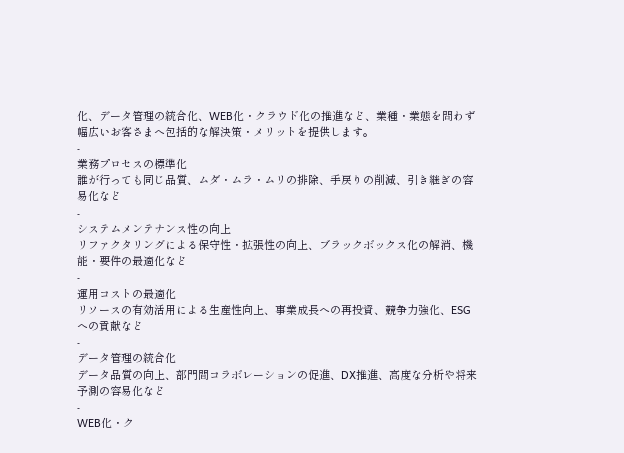化、データ管理の統合化、WEB化・クラウド化の推進など、業種・業態を問わず幅広いお客さまへ包括的な解決策・メリットを提供します。
-
業務プロセスの標準化
誰が行っても同じ品質、ムダ・ムラ・ムリの排除、手戻りの削減、引き継ぎの容易化など
-
システムメンテナンス性の向上
リファクタリングによる保守性・拡張性の向上、ブラックボックス化の解消、機能・要件の最適化など
-
運用コストの最適化
リソースの有効活用による生産性向上、事業成長への再投資、競争力強化、ESGへの貢献など
-
データ管理の統合化
データ品質の向上、部門間コラボレーションの促進、DX推進、高度な分析や将来予測の容易化など
-
WEB化・ク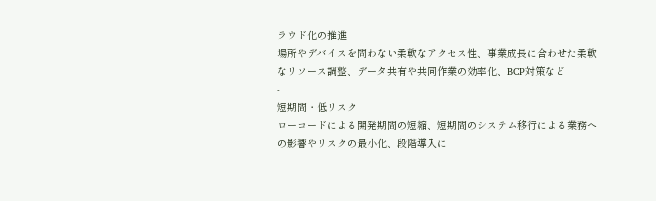ラウド化の推進
場所やデバイスを問わない柔軟なアクセス性、事業成長に合わせた柔軟なリソース調整、データ共有や共同作業の効率化、BCP対策など
-
短期間・低リスク
ローコードによる開発期間の短縮、短期間のシステム移行による業務への影響やリスクの最小化、段階導入に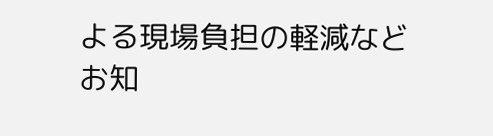よる現場負担の軽減など
お知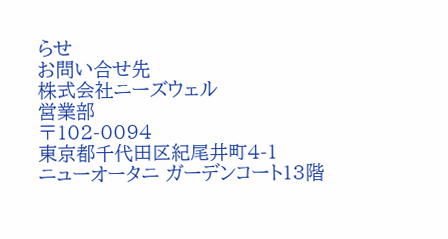らせ
お問い合せ先
株式会社ニーズウェル
営業部
〒102-0094
東京都千代田区紀尾井町4-1
ニューオータニ ガーデンコート13階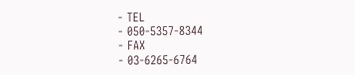- TEL
- 050-5357-8344
- FAX
- 03-6265-6764